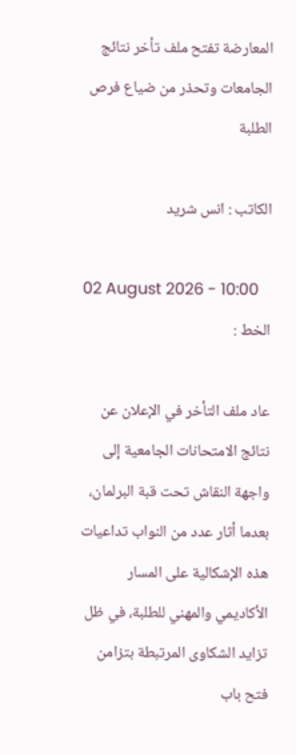المعارضة تفتح ملف تأخر نتائج الجامعات وتحذر من ضياع فرص الطلبة

الكاتب : انس شريد

02 August 2026 - 10:00
الخط :

عاد ملف التأخر في الإعلان عن نتائج الامتحانات الجامعية إلى واجهة النقاش تحت قبة البرلمان، بعدما أثار عدد من النواب تداعيات هذه الإشكالية على المسار الأكاديمي والمهني للطلبة، في ظل تزايد الشكاوى المرتبطة بتزامن فتح باب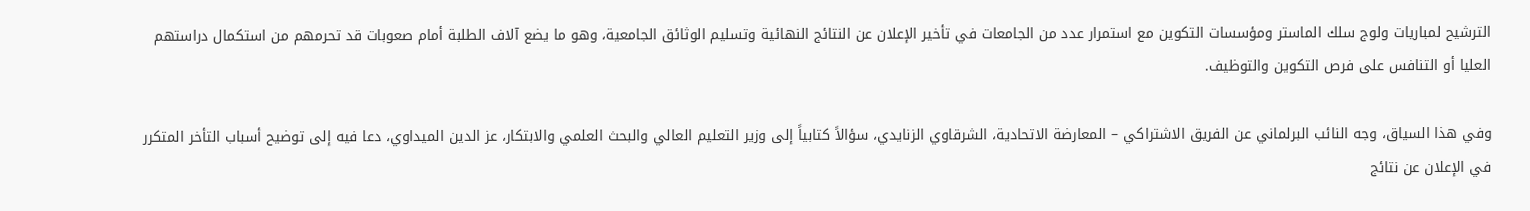الترشيح لمباريات ولوج سلك الماستر ومؤسسات التكوين مع استمرار عدد من الجامعات في تأخير الإعلان عن النتائج النهائية وتسليم الوثائق الجامعية، وهو ما يضع آلاف الطلبة أمام صعوبات قد تحرمهم من استكمال دراستهم العليا أو التنافس على فرص التكوين والتوظيف.

وفي هذا السياق، وجه النائب البرلماني عن الفريق الاشتراكي – المعارضة الاتحادية، الشرقاوي الزنايدي، سؤالاً كتابياً إلى وزير التعليم العالي والبحث العلمي والابتكار، عز الدين الميداوي، دعا فيه إلى توضيح أسباب التأخر المتكرر في الإعلان عن نتائج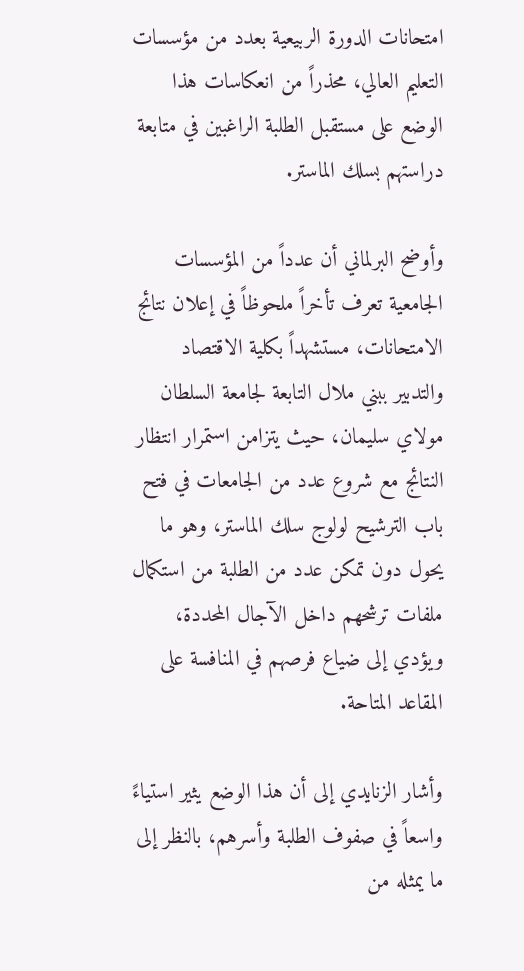امتحانات الدورة الربيعية بعدد من مؤسسات التعليم العالي، محذراً من انعكاسات هذا الوضع على مستقبل الطلبة الراغبين في متابعة دراستهم بسلك الماستر.

وأوضح البرلماني أن عدداً من المؤسسات الجامعية تعرف تأخراً ملحوظاً في إعلان نتائج الامتحانات، مستشهداً بكلية الاقتصاد والتدبير ببني ملال التابعة لجامعة السلطان مولاي سليمان، حيث يتزامن استمرار انتظار النتائج مع شروع عدد من الجامعات في فتح باب الترشيح لولوج سلك الماستر، وهو ما يحول دون تمكن عدد من الطلبة من استكمال ملفات ترشحهم داخل الآجال المحددة، ويؤدي إلى ضياع فرصهم في المنافسة على المقاعد المتاحة.

وأشار الزنايدي إلى أن هذا الوضع يثير استياءً واسعاً في صفوف الطلبة وأسرهم، بالنظر إلى ما يمثله من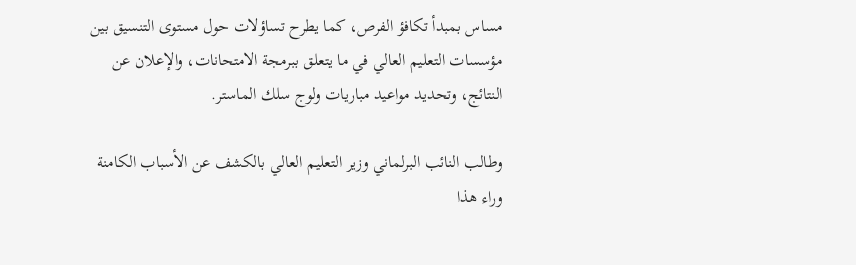مساس بمبدأ تكافؤ الفرص، كما يطرح تساؤلات حول مستوى التنسيق بين مؤسسات التعليم العالي في ما يتعلق ببرمجة الامتحانات، والإعلان عن النتائج، وتحديد مواعيد مباريات ولوج سلك الماستر.

وطالب النائب البرلماني وزير التعليم العالي بالكشف عن الأسباب الكامنة وراء هذا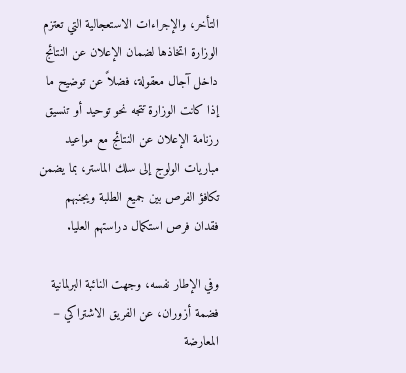التأخر، والإجراءات الاستعجالية التي تعتزم الوزارة اتخاذها لضمان الإعلان عن النتائج داخل آجال معقولة، فضلاً عن توضيح ما إذا كانت الوزارة تتجه نحو توحيد أو تنسيق رزنامة الإعلان عن النتائج مع مواعيد مباريات الولوج إلى سلك الماستر، بما يضمن تكافؤ الفرص بين جميع الطلبة ويجنبهم فقدان فرص استكمال دراستهم العليا.

وفي الإطار نفسه، وجهت النائبة البرلمانية فضمة أزوران، عن الفريق الاشتراكي – المعارضة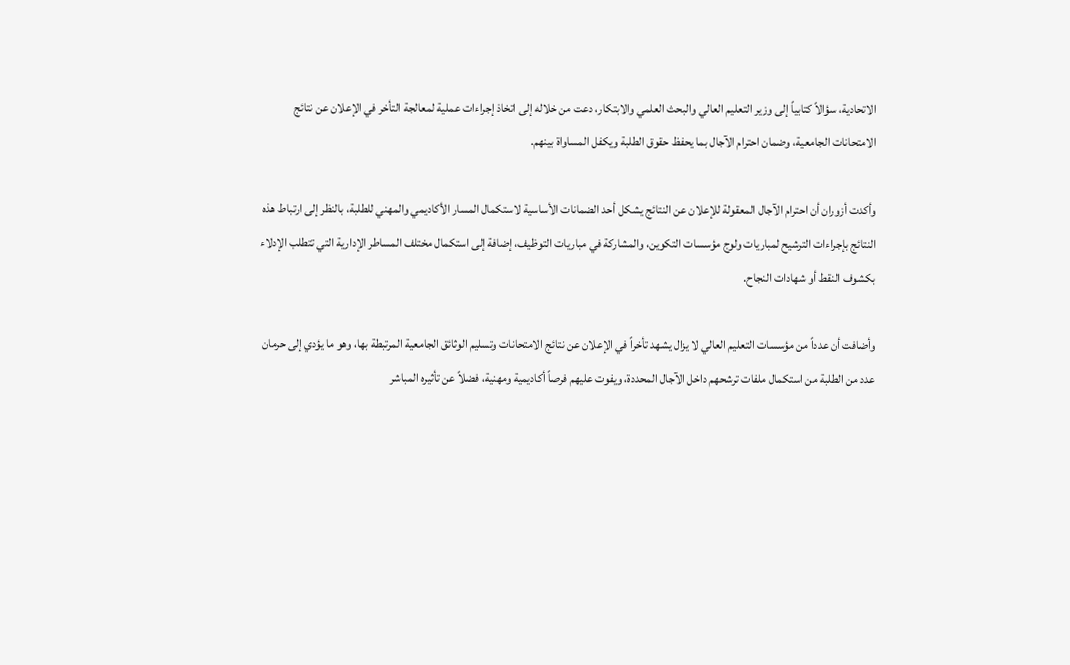الاتحادية، سؤالاً كتابياً إلى وزير التعليم العالي والبحث العلمي والابتكار، دعت من خلاله إلى اتخاذ إجراءات عملية لمعالجة التأخر في الإعلان عن نتائج الامتحانات الجامعية، وضمان احترام الآجال بما يحفظ حقوق الطلبة ويكفل المساواة بينهم.

وأكدت أزوران أن احترام الآجال المعقولة للإعلان عن النتائج يشكل أحد الضمانات الأساسية لاستكمال المسار الأكاديمي والمهني للطلبة، بالنظر إلى ارتباط هذه النتائج بإجراءات الترشيح لمباريات ولوج مؤسسات التكوين، والمشاركة في مباريات التوظيف، إضافة إلى استكمال مختلف المساطر الإدارية التي تتطلب الإدلاء بكشوف النقط أو شهادات النجاح.

وأضافت أن عدداً من مؤسسات التعليم العالي لا يزال يشهد تأخراً في الإعلان عن نتائج الامتحانات وتسليم الوثائق الجامعية المرتبطة بها، وهو ما يؤدي إلى حرمان عدد من الطلبة من استكمال ملفات ترشحهم داخل الآجال المحددة، ويفوت عليهم فرصاً أكاديمية ومهنية، فضلاً عن تأثيره المباشر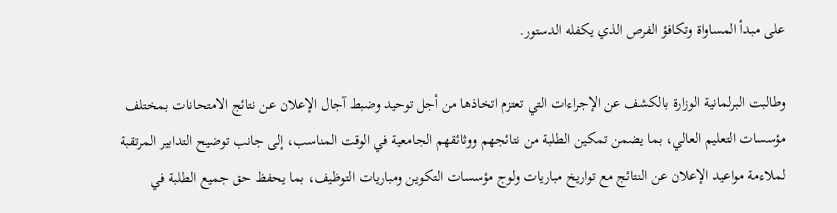على مبدأ المساواة وتكافؤ الفرص الذي يكفله الدستور.

وطالبت البرلمانية الوزارة بالكشف عن الإجراءات التي تعتزم اتخاذها من أجل توحيد وضبط آجال الإعلان عن نتائج الامتحانات بمختلف مؤسسات التعليم العالي، بما يضمن تمكين الطلبة من نتائجهم ووثائقهم الجامعية في الوقت المناسب، إلى جانب توضيح التدابير المرتقبة لملاءمة مواعيد الإعلان عن النتائج مع تواريخ مباريات ولوج مؤسسات التكوين ومباريات التوظيف، بما يحفظ حق جميع الطلبة في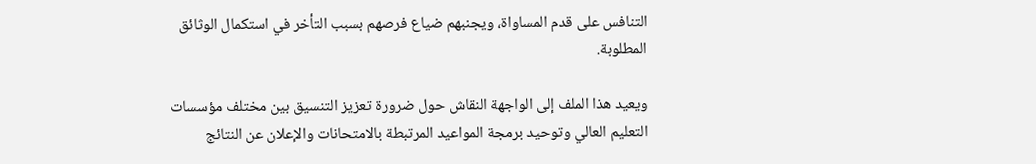التنافس على قدم المساواة، ويجنبهم ضياع فرصهم بسبب التأخر في استكمال الوثائق المطلوبة.

ويعيد هذا الملف إلى الواجهة النقاش حول ضرورة تعزيز التنسيق بين مختلف مؤسسات التعليم العالي وتوحيد برمجة المواعيد المرتبطة بالامتحانات والإعلان عن النتائج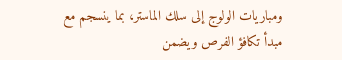ومباريات الولوج إلى سلك الماستر، بما ينسجم مع مبدأ تكافؤ الفرص ويضمن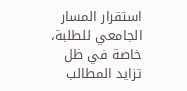استقرار المسار الجامعي للطلبة، خاصة في ظل تزايد المطالب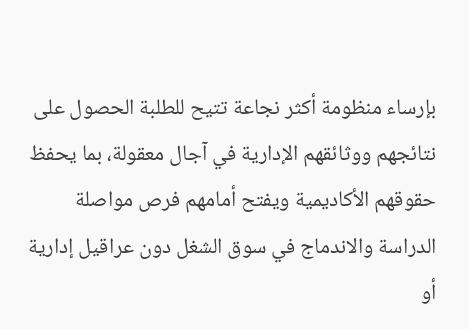بإرساء منظومة أكثر نجاعة تتيح للطلبة الحصول على نتائجهم ووثائقهم الإدارية في آجال معقولة، بما يحفظ حقوقهم الأكاديمية ويفتح أمامهم فرص مواصلة الدراسة والاندماج في سوق الشغل دون عراقيل إدارية أو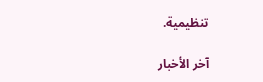تنظيمية.

آخر الأخبار